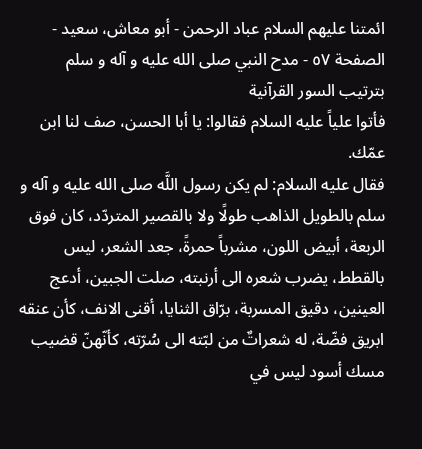ائمتنا عليهم السلام عباد الرحمن - أبو معاش، سعيد - الصفحة ٥٧ - مدح النبي صلى الله عليه و آله و سلم بترتيب السور القرآنية
فأتوا علياً عليه السلام فقالوا: يا أبا الحسن، صف لنا ابن عمّك.
فقال عليه السلام: لم يكن رسول اللَّه صلى الله عليه و آله و سلم بالطويل الذاهب طولًا ولا بالقصير المتردّد، كان فوق الربعة، أبيض اللون، مشرباً حمرةً، جعد الشعر، ليس بالقطط، يضرب شعره الى أرنبته، صلت الجبين، أدعج العينين، دقيق المسربة، برّاق الثنايا، أقنى الانف، كأن عنقه ابريق فضّة، له شعراتٌ من لبّته الى سُرّته، كأنّهنّ قضيب مسك أسود ليس في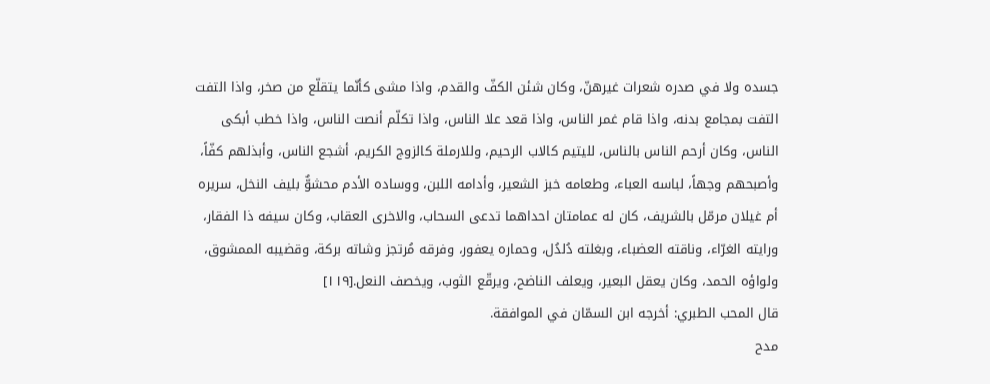جسده ولا في صدره شعرات غيرهنّ، وكان شئن الكفّ والقدم، واذا مشى كأنّما يتقلّع من صخر، واذا التفت التفت بمجامع بدنه، واذا قام غمر الناس، واذا قعد علا الناس، واذا تكلّم أنصت الناس، واذا خطب أبكى الناس، وكان أرحم الناس بالناس، لليتيم كالاب الرحيم، وللارملة كالزوج الكريم، أشجع الناس، وأبذلهم كفّاً، وأصبحهم وجهاً، لباسه العباء، وطعامه خبز الشعير، وأدامه اللبن، ووساده الأدم محشوٌّ بليف النخل، سريره أم غيلان مرمّل بالشريف، كان له عمامتان احداهما تدعى السحاب، والاخرى العقاب، وكان سيفه ذا الفقار، ورايته الغرّاء، وناقته العضباء، وبغلته دُلدُل، وحماره يعفور، وفرقه مُرتجز وشاته بركة، وقضيبه الممشوق، ولواؤه الحمد، وكان يعقل البعير، ويعلف الناضح، ويرقّع الثوب، ويخصف النعل.[١١٩]
قال المحب الطبري: أخرجه ابن السمّان في الموافقة.
مدح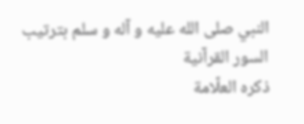النبي صلى الله عليه و آله و سلم بترتيب السور القرآنية
ذكره العلّامة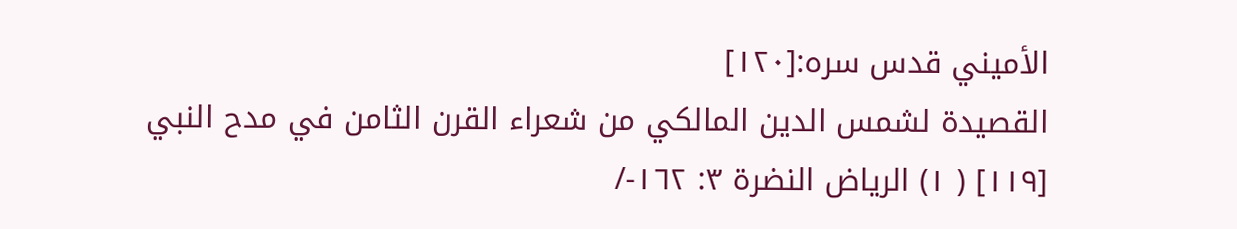الأميني قدس سره:[١٢٠]
القصيدة لشمس الدين المالكي من شعراء القرن الثامن في مدح النبي
[١١٩] ( ١) الرياض النضرة ٣: ١٦٢-/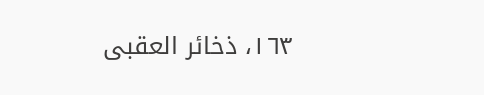١٦٣، ذخائر العقبى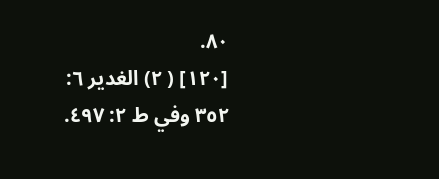٨٠.
[١٢٠] ( ٢) الغدير ٦: ٣٥٢ وفي ط ٢: ٤٩٧.